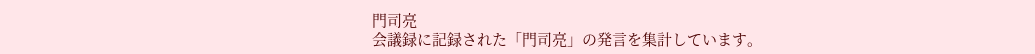門司亮
会議録に記録された「門司亮」の発言を集計しています。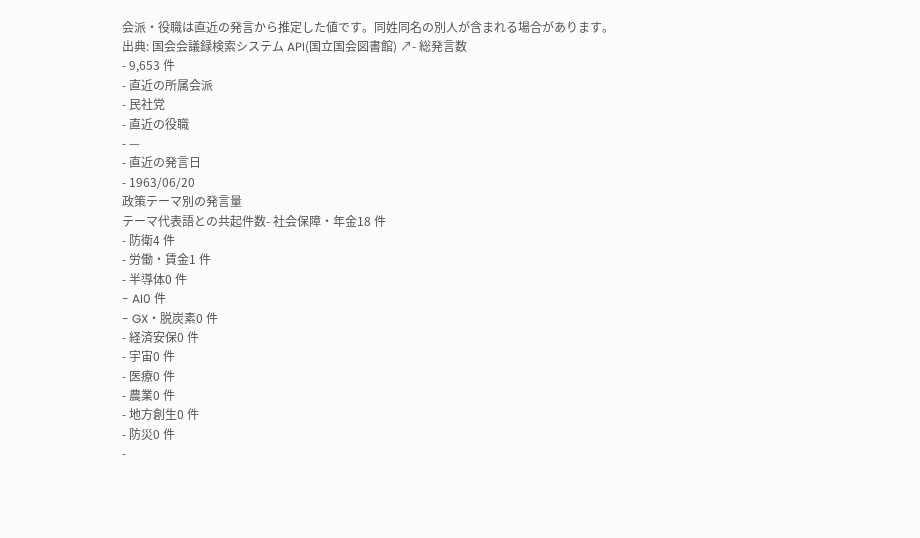会派・役職は直近の発言から推定した値です。同姓同名の別人が含まれる場合があります。
出典: 国会会議録検索システム API(国立国会図書館) ↗- 総発言数
- 9,653 件
- 直近の所属会派
- 民社党
- 直近の役職
- —
- 直近の発言日
- 1963/06/20
政策テーマ別の発言量
テーマ代表語との共起件数- 社会保障・年金18 件
- 防衛4 件
- 労働・賃金1 件
- 半導体0 件
- AI0 件
- GX・脱炭素0 件
- 経済安保0 件
- 宇宙0 件
- 医療0 件
- 農業0 件
- 地方創生0 件
- 防災0 件
-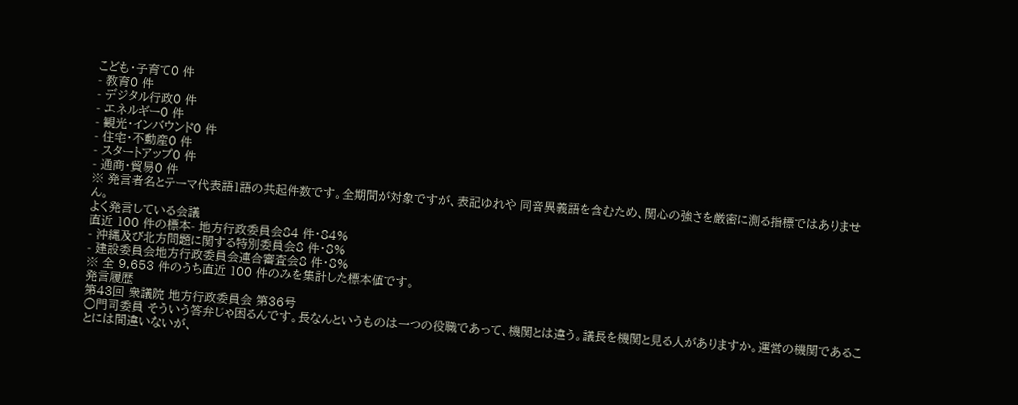こども・子育て0 件
- 教育0 件
- デジタル行政0 件
- エネルギー0 件
- 観光・インバウンド0 件
- 住宅・不動産0 件
- スタートアップ0 件
- 通商・貿易0 件
※ 発言者名とテーマ代表語1語の共起件数です。全期間が対象ですが、表記ゆれや 同音異義語を含むため、関心の強さを厳密に測る指標ではありません。
よく発言している会議
直近 100 件の標本- 地方行政委員会84 件・84%
- 沖縄及び北方問題に関する特別委員会8 件・8%
- 建設委員会地方行政委員会連合審査会8 件・8%
※ 全 9,653 件のうち直近 100 件のみを集計した標本値です。
発言履歴
第43回 衆議院 地方行政委員会 第36号
○門司委員 そういう答弁じゃ困るんです。長なんというものは一つの役職であって、機関とは違う。議長を機関と見る人がありますか。運営の機関であることには間違いないが、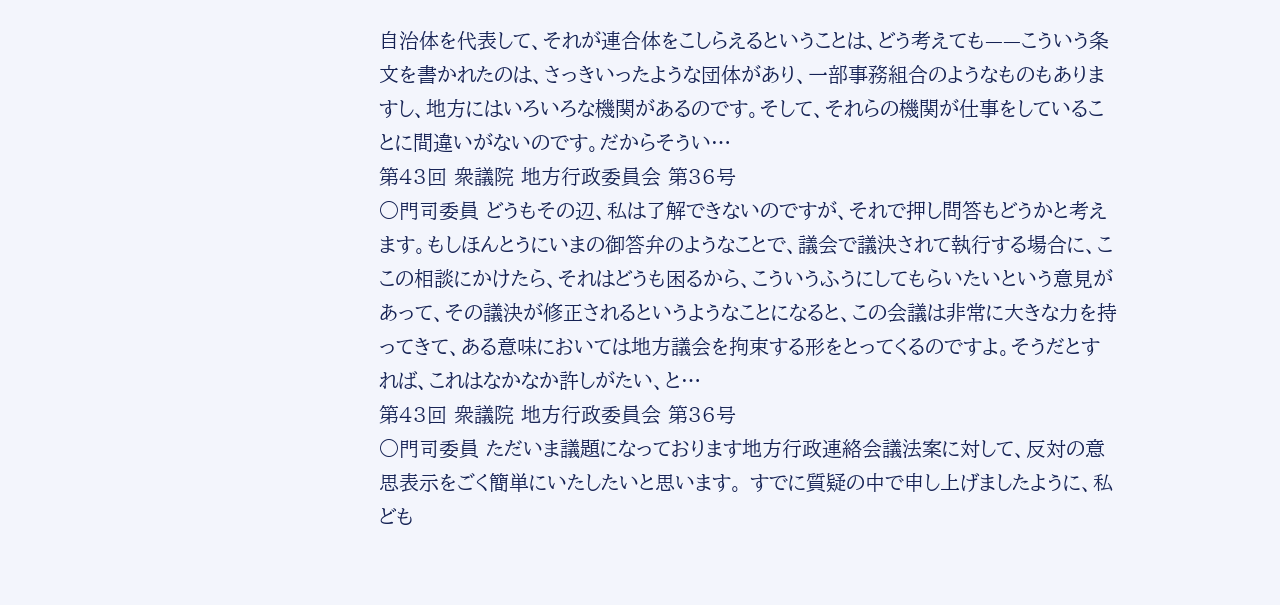自治体を代表して、それが連合体をこしらえるということは、どう考えても——こういう条文を書かれたのは、さっきいったような団体があり、一部事務組合のようなものもありますし、地方にはいろいろな機関があるのです。そして、それらの機関が仕事をしていることに間違いがないのです。だからそうい…
第43回 衆議院 地方行政委員会 第36号
○門司委員 どうもその辺、私は了解できないのですが、それで押し問答もどうかと考えます。もしほんとうにいまの御答弁のようなことで、議会で議決されて執行する場合に、ここの相談にかけたら、それはどうも困るから、こういうふうにしてもらいたいという意見があって、その議決が修正されるというようなことになると、この会議は非常に大きな力を持ってきて、ある意味においては地方議会を拘束する形をとってくるのですよ。そうだとすれば、これはなかなか許しがたい、と…
第43回 衆議院 地方行政委員会 第36号
○門司委員 ただいま議題になっております地方行政連絡会議法案に対して、反対の意思表示をごく簡単にいたしたいと思います。 すでに質疑の中で申し上げましたように、私ども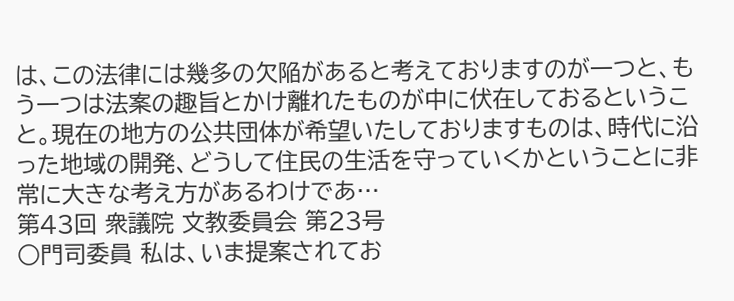は、この法律には幾多の欠陥があると考えておりますのが一つと、もう一つは法案の趣旨とかけ離れたものが中に伏在しておるということ。現在の地方の公共団体が希望いたしておりますものは、時代に沿った地域の開発、どうして住民の生活を守っていくかということに非常に大きな考え方があるわけであ…
第43回 衆議院 文教委員会 第23号
○門司委員 私は、いま提案されてお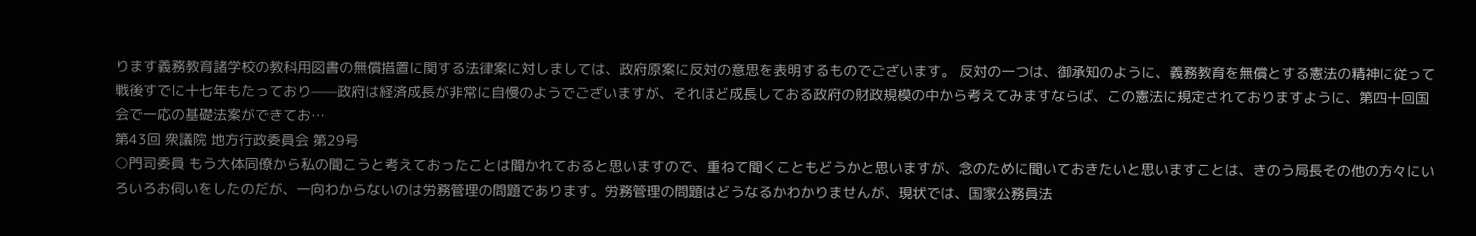ります義務教育諸学校の教科用図書の無償措置に関する法律案に対しましては、政府原案に反対の意思を表明するものでございます。 反対の一つは、御承知のように、義務教育を無償とする憲法の精神に従って戦後すでに十七年もたっており——政府は経済成長が非常に自慢のようでございますが、それほど成長しておる政府の財政規模の中から考えてみますならば、この憲法に規定されておりますように、第四十回国会で一応の基礎法案ができてお…
第43回 衆議院 地方行政委員会 第29号
○門司委員 もう大体同僚から私の聞こうと考えておったことは聞かれておると思いますので、重ねて聞くこともどうかと思いますが、念のために聞いておきたいと思いますことは、きのう局長その他の方々にいろいろお伺いをしたのだが、一向わからないのは労務管理の問題であります。労務管理の問題はどうなるかわかりませんが、現状では、国家公務員法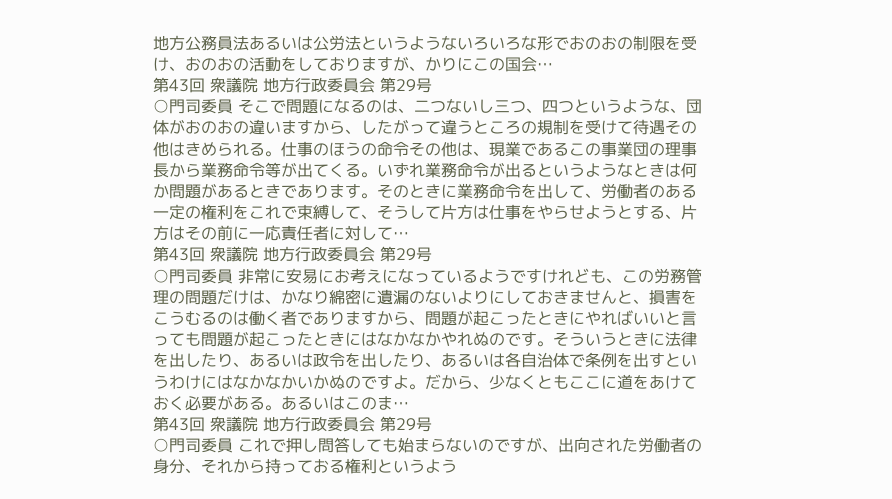地方公務員法あるいは公労法というようないろいろな形でおのおの制限を受け、おのおの活動をしておりますが、かりにこの国会…
第43回 衆議院 地方行政委員会 第29号
○門司委員 そこで問題になるのは、二つないし三つ、四つというような、団体がおのおの違いますから、したがって違うところの規制を受けて待遇その他はきめられる。仕事のほうの命令その他は、現業であるこの事業団の理事長から業務命令等が出てくる。いずれ業務命令が出るというようなときは何か問題があるときであります。そのときに業務命令を出して、労働者のある一定の権利をこれで束縛して、そうして片方は仕事をやらせようとする、片方はその前に一応責任者に対して…
第43回 衆議院 地方行政委員会 第29号
○門司委員 非常に安易にお考えになっているようですけれども、この労務管理の問題だけは、かなり綿密に遺漏のないよりにしておきませんと、損害をこうむるのは働く者でありますから、問題が起こったときにやればいいと言っても問題が起こったときにはなかなかやれぬのです。そういうときに法律を出したり、あるいは政令を出したり、あるいは各自治体で条例を出すというわけにはなかなかいかぬのですよ。だから、少なくともここに道をあけておく必要がある。あるいはこのま…
第43回 衆議院 地方行政委員会 第29号
○門司委員 これで押し問答しても始まらないのですが、出向された労働者の身分、それから持っておる権利というよう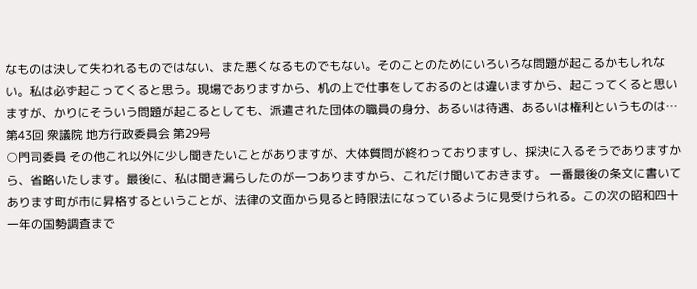なものは決して失われるものではない、また悪くなるものでもない。そのことのためにいろいろな問題が起こるかもしれない。私は必ず起こってくると思う。現場でありますから、机の上で仕事をしておるのとは違いますから、起こってくると思いますが、かりにそういう問題が起こるとしても、派遣された団体の職員の身分、あるいは待遇、あるいは権利というものは…
第43回 衆議院 地方行政委員会 第29号
○門司委員 その他これ以外に少し聞きたいことがありますが、大体質問が終わっておりますし、採決に入るそうでありますから、省略いたします。最後に、私は聞き漏らしたのが一つありますから、これだけ聞いておきます。 一番最後の条文に書いてあります町が市に昇格するということが、法律の文面から見ると時限法になっているように見受けられる。この次の昭和四十一年の国勢調査まで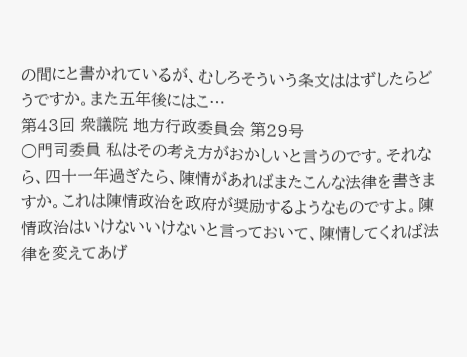の間にと書かれているが、むしろそういう条文ははずしたらどうですか。また五年後にはこ…
第43回 衆議院 地方行政委員会 第29号
○門司委員 私はその考え方がおかしいと言うのです。それなら、四十一年過ぎたら、陳情があればまたこんな法律を書きますか。これは陳情政治を政府が奨励するようなものですよ。陳情政治はいけないいけないと言っておいて、陳情してくれば法律を変えてあげ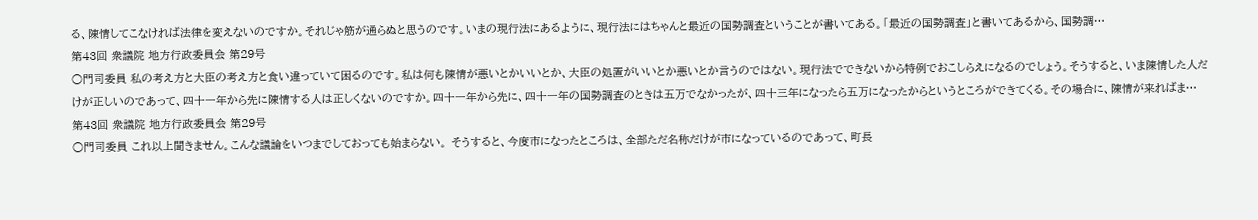る、陳情してこなければ法律を変えないのですか。それじゃ筋が通らぬと思うのです。いまの現行法にあるように、現行法にはちゃんと最近の国勢調査ということが書いてある。「最近の国勢調査」と書いてあるから、国勢調…
第43回 衆議院 地方行政委員会 第29号
○門司委員 私の考え方と大臣の考え方と食い違っていて困るのです。私は何も陳情が悪いとかいいとか、大臣の処置がいいとか悪いとか言うのではない。現行法でできないから特例でおこしらえになるのでしょう。そうすると、いま陳情した人だけが正しいのであって、四十一年から先に陳情する人は正しくないのですか。四十一年から先に、四十一年の国勢調査のときは五万でなかったが、四十三年になったら五万になったからというところができてくる。その場合に、陳情が来ればま…
第43回 衆議院 地方行政委員会 第29号
○門司委員 これ以上聞きません。こんな議論をいつまでしておっても始まらない。 そうすると、今度市になったところは、全部ただ名称だけが市になっているのであって、町長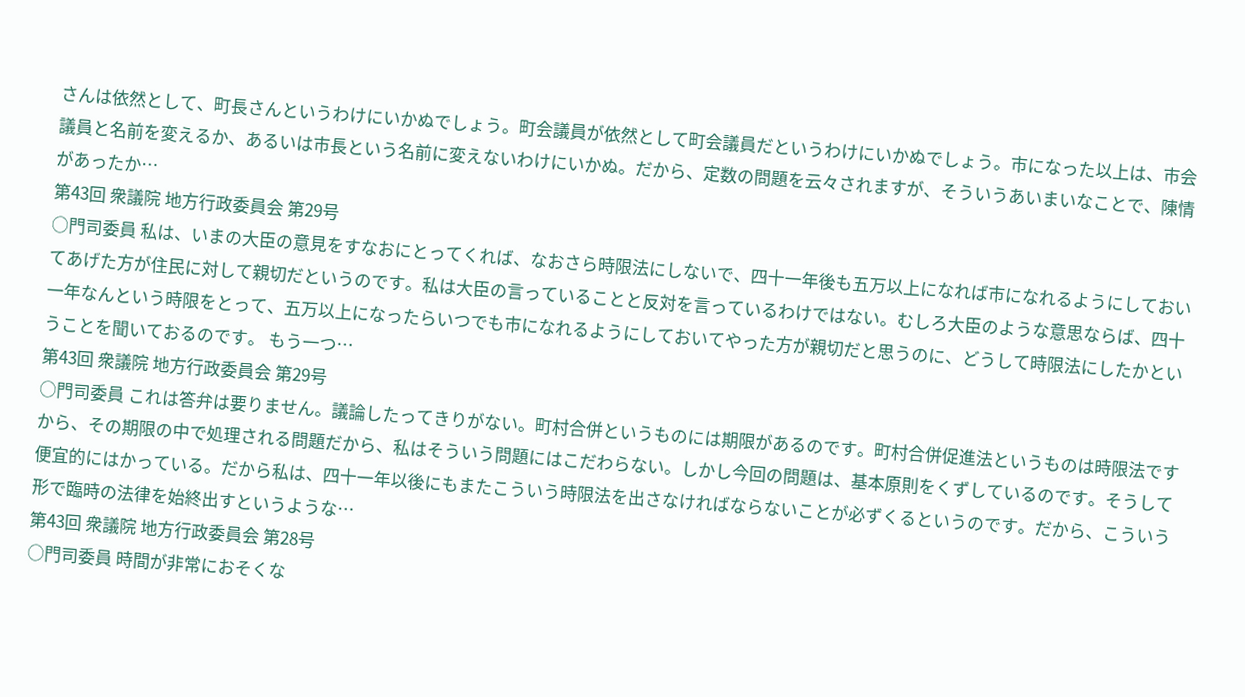さんは依然として、町長さんというわけにいかぬでしょう。町会議員が依然として町会議員だというわけにいかぬでしょう。市になった以上は、市会議員と名前を変えるか、あるいは市長という名前に変えないわけにいかぬ。だから、定数の問題を云々されますが、そういうあいまいなことで、陳情があったか…
第43回 衆議院 地方行政委員会 第29号
○門司委員 私は、いまの大臣の意見をすなおにとってくれば、なおさら時限法にしないで、四十一年後も五万以上になれば市になれるようにしておいてあげた方が住民に対して親切だというのです。私は大臣の言っていることと反対を言っているわけではない。むしろ大臣のような意思ならば、四十一年なんという時限をとって、五万以上になったらいつでも市になれるようにしておいてやった方が親切だと思うのに、どうして時限法にしたかということを聞いておるのです。 もう一つ…
第43回 衆議院 地方行政委員会 第29号
○門司委員 これは答弁は要りません。議論したってきりがない。町村合併というものには期限があるのです。町村合併促進法というものは時限法ですから、その期限の中で処理される問題だから、私はそういう問題にはこだわらない。しかし今回の問題は、基本原則をくずしているのです。そうして便宜的にはかっている。だから私は、四十一年以後にもまたこういう時限法を出さなければならないことが必ずくるというのです。だから、こういう形で臨時の法律を始終出すというような…
第43回 衆議院 地方行政委員会 第28号
○門司委員 時間が非常におそくな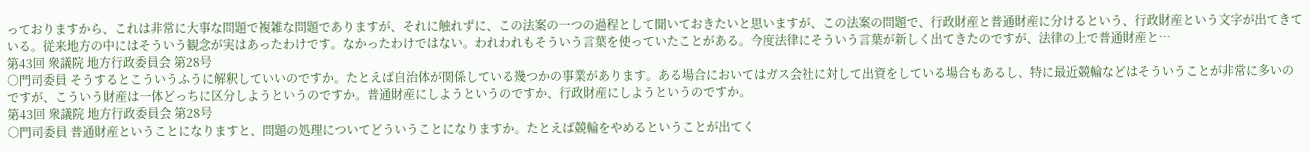っておりますから、これは非常に大事な問題で複雑な問題でありますが、それに触れずに、この法案の一つの過程として聞いておきたいと思いますが、この法案の問題で、行政財産と普通財産に分けるという、行政財産という文字が出てきている。従来地方の中にはそういう観念が実はあったわけです。なかったわけではない。われわれもそういう言葉を使っていたことがある。今度法律にそういう言葉が新しく出てきたのですが、法律の上で普通財産と…
第43回 衆議院 地方行政委員会 第28号
○門司委員 そうするとこういうふうに解釈していいのですか。たとえば自治体が関係している幾つかの事業があります。ある場合においてはガス会社に対して出資をしている場合もあるし、特に最近競輪などはそういうことが非常に多いのですが、こういう財産は一体どっちに区分しようというのですか。普通財産にしようというのですか、行政財産にしようというのですか。
第43回 衆議院 地方行政委員会 第28号
○門司委員 普通財産ということになりますと、問題の処理についてどういうことになりますか。たとえば競輪をやめるということが出てく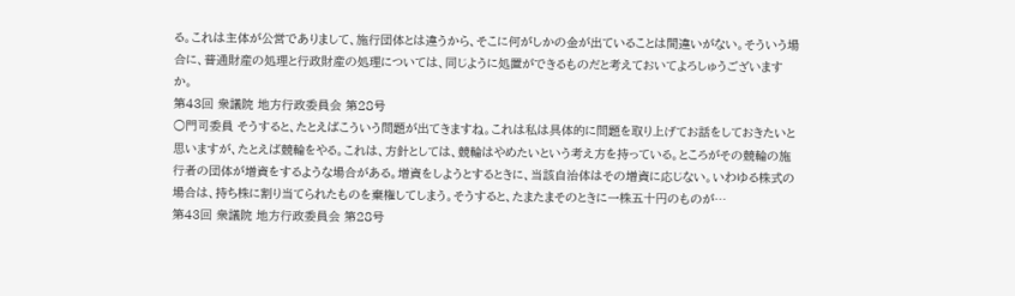る。これは主体が公営でありまして、施行団体とは違うから、そこに何がしかの金が出ていることは間違いがない。そういう場合に、普通財産の処理と行政財産の処理については、同じように処置ができるものだと考えておいてよろしゅうございますか。
第43回 衆議院 地方行政委員会 第28号
○門司委員 そうすると、たとえばこういう問題が出てきますね。これは私は具体的に問題を取り上げてお話をしておきたいと思いますが、たとえば競輪をやる。これは、方針としては、競輪はやめたいという考え方を持っている。ところがその競輪の施行者の団体が増資をするような場合がある。増資をしようとするときに、当該自治体はその増資に応じない。いわゆる株式の場合は、持ち株に割り当てられたものを棄権してしまう。そうすると、たまたまそのときに一株五十円のものが…
第43回 衆議院 地方行政委員会 第28号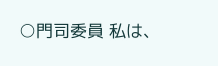○門司委員 私は、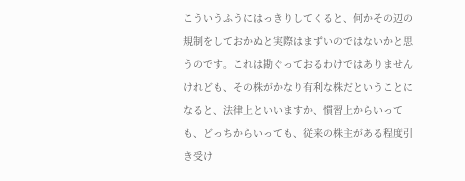こういうふうにはっきりしてくると、何かその辺の規制をしておかぬと実際はまずいのではないかと思うのです。これは勘ぐっておるわけではありませんけれども、その株がかなり有利な株だということになると、法律上といいますか、慣習上からいっても、どっちからいっても、従来の株主がある程度引き受け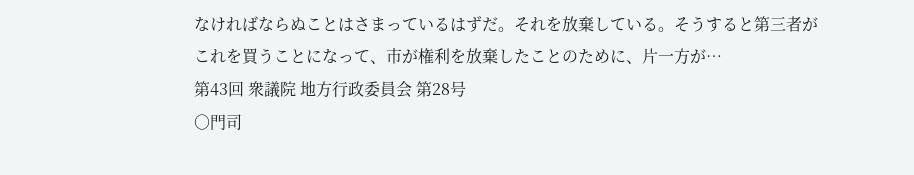なければならぬことはさまっているはずだ。それを放棄している。そうすると第三者がこれを買うことになって、市が権利を放棄したことのために、片一方が…
第43回 衆議院 地方行政委員会 第28号
○門司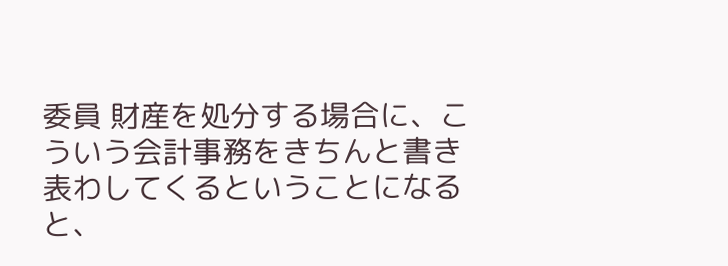委員 財産を処分する場合に、こういう会計事務をきちんと書き表わしてくるということになると、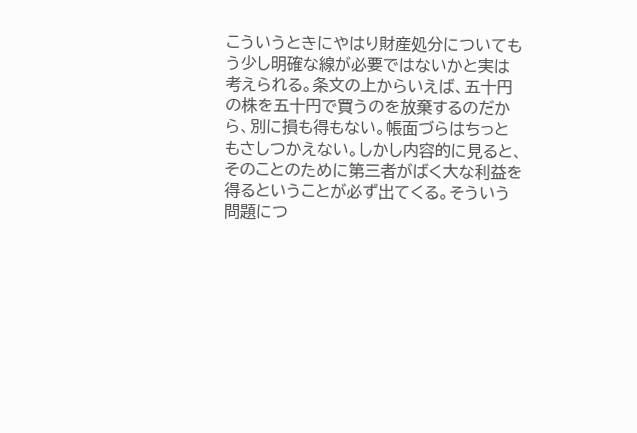こういうときにやはり財産処分についてもう少し明確な線が必要ではないかと実は考えられる。条文の上からいえば、五十円の株を五十円で買うのを放棄するのだから、別に損も得もない。帳面づらはちっともさしつかえない。しかし内容的に見ると、そのことのために第三者がばく大な利益を得るということが必ず出てくる。そういう問題につ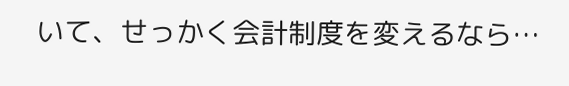いて、せっかく会計制度を変えるなら…